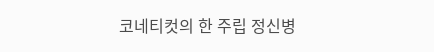코네티컷의 한 주립 정신병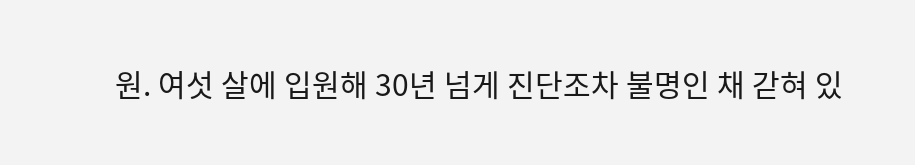원. 여섯 살에 입원해 30년 넘게 진단조차 불명인 채 갇혀 있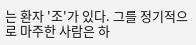는 환자 '조'가 있다. 그를 정기적으로 마주한 사람은 하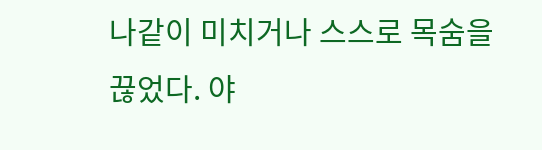나같이 미치거나 스스로 목숨을 끊었다. 야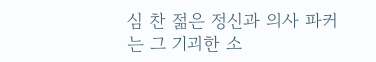심 찬 젊은 정신과 의사 파커는 그 기괴한 소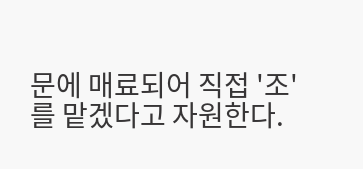문에 매료되어 직접 '조'를 맡겠다고 자원한다.